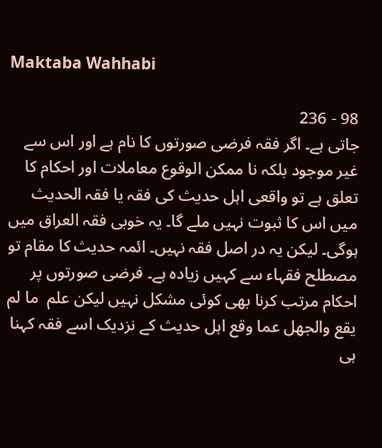Maktaba Wahhabi

98 - 236
جاتی ہے۔ اگر فقہ فرضی صورتوں کا نام ہے اور اس سے غیر موجود بلکہ نا ممکن الوقوع معاملات اور احکام کا تعلق ہے تو واقعی اہل حدیث کی فقہ یا فقہ الحدیث میں اس کا ثبوت نہیں ملے گا۔ یہ خوبی فقہ العراق میں ہوگی۔ لیکن یہ در اصل فقہ نہیں۔ ائمہ حدیث کا مقام تو مصطلح فقہاء سے کہیں زیادہ ہے۔ فرضی صورتوں پر احکام مرتب کرنا بھی کوئی مشکل نہیں لیکن علم  ما لم يقع والجهل عما وقع اہل حدیث کے نزدیک اسے فقہ کہنا ہی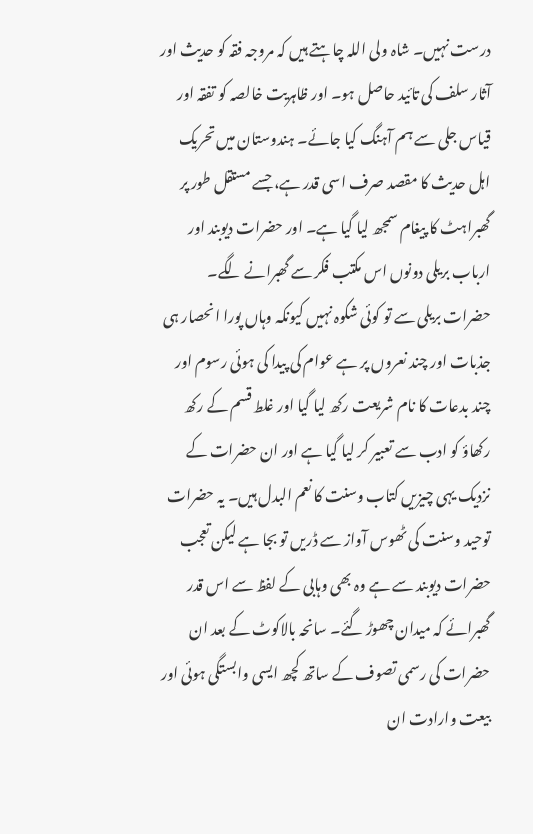درست نہیں۔ شاہ ولی اللہ چاہتے ہیں کہ مروجہ فقہ کو حدیث اور آثار سلف کی تائید حاصل ہو۔ اور ظاہریت خالصہ کو تفقہ اور قیاس جلی سے ہم آہنگ کیا جائے۔ ہندوستان میں تحریک اہل حدیث کا مقصد صرف اسی قدر ہے، جسے مستقل طور پر گھبراہٹ کا پیغام سمجھ لیا گیا ہے۔ اور حضرات دیوبند اور ارباب بریلی دونوں اس مکتب فکر سے گھبرانے لگے۔ حضرات بریلی سے تو کوئی شکوہ نہیں کیونکہ وہاں پورا انحصار ہی جذبات اور چند نعروں پر ہے عوام کی پیدا کی ہوئی رسوم اور چند بدعات کا نام شریعت رکھ لیا گیا اور غلط قسم کے رکھ رکھاؤ کو ادب سے تعبیر کر لیا گیا ہے اور ان حضرات کے نزدیک یہی چیزیں کتاب وسنت کا نعم البدل ہیں۔ یہ حضرات توحید وسنت کی ٹھوس آواز سے ڈریں تو بجا ہے لیکن تعجب حضرات دیوبند سے ہے وہ بھی وہابی کے لفظ سے اس قدر گھبرائے کہ میدان چھوڑ گئے۔ سانحہ بالاکوٹ کے بعد ان حضرات کی رسمی تصوف کے ساتھ کچھ ایسی وابستگی ہوئی اور بیعت وارادت ان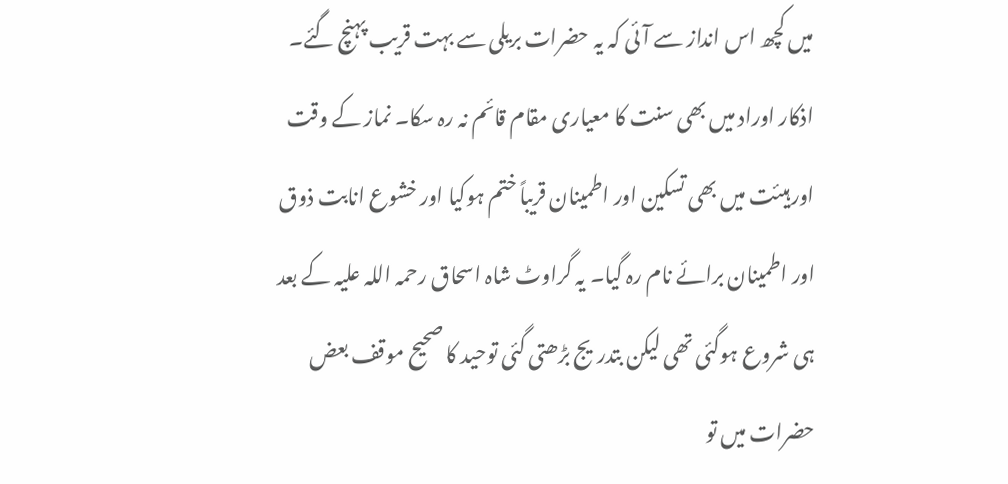میں کچھ اس انداز سے آئی کہ یہ حضرات بریلی سے بہت قریب پہنچ گئے۔ اذکار اوراد میں بھی سنت کا معیاری مقام قائم نہ رہ سکا۔ نماز کے وقت اور ہیئت میں بھی تسکین اور اطمینان قریباً ختم ہوکیا اور خشوع انابت ذوق اور اطمینان برائے نام رہ گیا۔ یہ گراوٹ شاہ اسحاق رحمہ اللہ علیہ کے بعد ہی شروع ہوگئی تھی لیکن بتدریج بڑھتی گئی توحید کا صحیح موقف بعض حضرات میں تو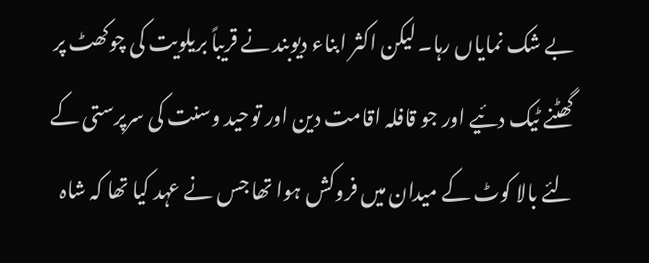بے شک نمایاں رہا۔ لیکن اکثر ابناء دیوبند نے قریباً بریلویت کی چوکھٹ پر گھٹنے ٹیک دئیے اور جو قافلہ اقامت دین اور توحید وسنت کی سرپرستی کے لئے بالا کوٹ کے میدان میں فروکش ہوا تھا جس نے عہد کیا تھا کہ شاہ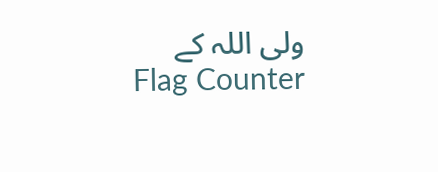ولی اللہ کے
Flag Counter